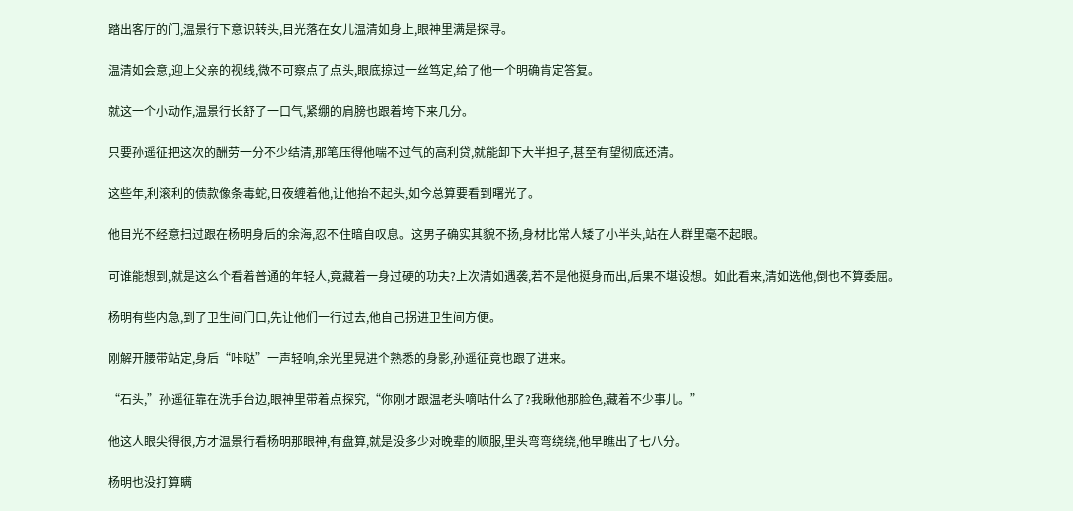踏出客厅的门,温景行下意识转头,目光落在女儿温清如身上,眼神里满是探寻。

温清如会意,迎上父亲的视线,微不可察点了点头,眼底掠过一丝笃定,给了他一个明确肯定答复。

就这一个小动作,温景行长舒了一口气,紧绷的肩膀也跟着垮下来几分。

只要孙遥征把这次的酬劳一分不少结清,那笔压得他喘不过气的高利贷,就能卸下大半担子,甚至有望彻底还清。

这些年,利滚利的债款像条毒蛇,日夜缠着他,让他抬不起头,如今总算要看到曙光了。

他目光不经意扫过跟在杨明身后的余海,忍不住暗自叹息。这男子确实其貌不扬,身材比常人矮了小半头,站在人群里毫不起眼。

可谁能想到,就是这么个看着普通的年轻人,竟藏着一身过硬的功夫?上次清如遇袭,若不是他挺身而出,后果不堪设想。如此看来,清如选他,倒也不算委屈。

杨明有些内急,到了卫生间门口,先让他们一行过去,他自己拐进卫生间方便。

刚解开腰带站定,身后“咔哒”一声轻响,余光里晃进个熟悉的身影,孙遥征竟也跟了进来。

“石头,”孙遥征靠在洗手台边,眼神里带着点探究,“你刚才跟温老头嘀咕什么了?我瞅他那脸色,藏着不少事儿。”

他这人眼尖得很,方才温景行看杨明那眼神,有盘算,就是没多少对晚辈的顺服,里头弯弯绕绕,他早瞧出了七八分。

杨明也没打算瞒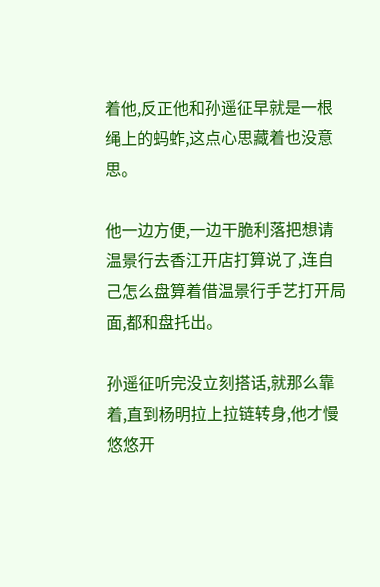着他,反正他和孙遥征早就是一根绳上的蚂蚱,这点心思藏着也没意思。

他一边方便,一边干脆利落把想请温景行去香江开店打算说了,连自己怎么盘算着借温景行手艺打开局面,都和盘托出。

孙遥征听完没立刻搭话,就那么靠着,直到杨明拉上拉链转身,他才慢悠悠开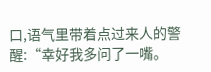口,语气里带着点过来人的警醒:“幸好我多问了一嘴。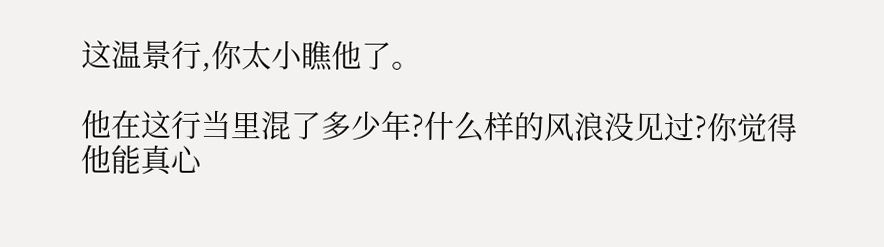这温景行,你太小瞧他了。

他在这行当里混了多少年?什么样的风浪没见过?你觉得他能真心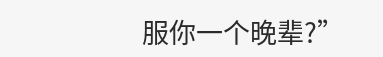服你一个晚辈?”